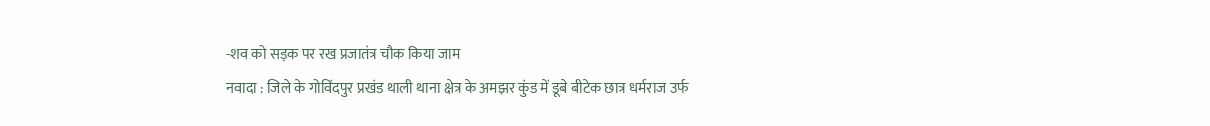-शव को सड़क पर रख प्रजातंत्र चौक किया जाम
नवादा : जिले के गोविंदपुर प्रखंड थाली थाना क्षेत्र के अमझर कुंड में डूबे बीटेक छात्र धर्मराज उर्फ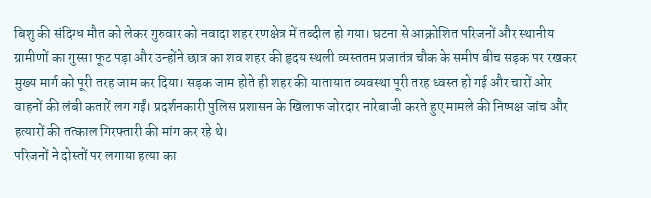बिशु की संदिग्ध मौत को लेकर गुरुवार को नवादा शहर रणक्षेत्र में तब्दील हो गया। घटना से आक्रोशित परिजनों और स्थानीय ग्रामीणों का गुस्सा फूट पड़ा और उन्होंने छात्र का शव शहर की हृदय स्थली व्यस्ततम प्रजातंत्र चौक के समीप बीच सड़क पर रखकर मुख्य मार्ग को पूरी तरह जाम कर दिया। सड़क जाम होते ही शहर की यातायात व्यवस्था पूरी तरह ध्वस्त हो गई और चारों ओर वाहनों की लंबी कतारें लग गईं। प्रदर्शनकारी पुलिस प्रशासन के खिलाफ जोरदार नारेबाजी करते हुए मामले की निष्पक्ष जांच और हत्यारों की तत्काल गिरफ्तारी की मांग कर रहे थे।
परिजनों ने दोस्तों पर लगाया हत्या का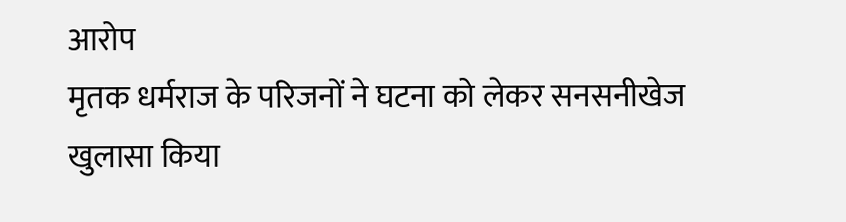आरोप
मृतक धर्मराज के परिजनों ने घटना को लेकर सनसनीखेज खुलासा किया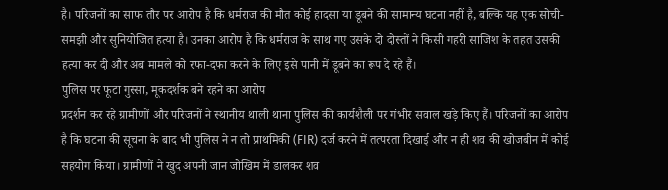है। परिजनों का साफ तौर पर आरोप है कि धर्मराज की मौत कोई हादसा या डूबने की सामान्य घटना नहीं है, बल्कि यह एक सोची-समझी और सुनियोजित हत्या है। उनका आरोप है कि धर्मराज के साथ गए उसके दो दोस्तों ने किसी गहरी साजिश के तहत उसकी हत्या कर दी और अब मामले को रफा-दफा करने के लिए इसे पानी में डूबने का रूप दे रहे हैं।
पुलिस पर फूटा गुस्सा, मूकदर्शक बने रहने का आरोप
प्रदर्शन कर रहे ग्रामीणों और परिजनों ने स्थानीय थाली थाना पुलिस की कार्यशैली पर गंभीर सवाल खड़े किए हैं। परिजनों का आरोप है कि घटना की सूचना के बाद भी पुलिस ने न तो प्राथमिकी (FIR) दर्ज करने में तत्परता दिखाई और न ही शव की खोजबीन में कोई सहयोग किया। ग्रामीणों ने खुद अपनी जान जोखिम में डालकर शव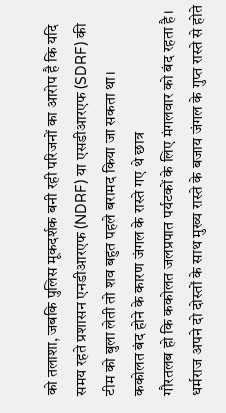को तलाशा, जबकि पुलिस मूकदर्शक बनी रही परिजनों का आरोप है कि यदि समय रहते प्रशासन एनडीआरएफ (NDRF) या एसडीआरएफ (SDRF) की टीम को बुला लेती तो शव बहुत पहले बरामद किया जा सकता था।
ककोलत बंद होने के कारण जंगल के रास्ते गए थे छात्र
गौरतलब हो कि ककोलत जलप्रपात पर्यटकों के लिए मंगलवार को बंद रहता है। धर्मराज अपने दो दोस्तों के साथ मुख्य रास्ते के बजाय जंगल के गुप्त रास्ते से होते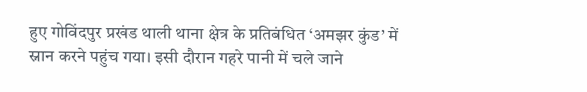हुए गोविंदपुर प्रखंड थाली थाना क्षेत्र के प्रतिबंधित ‘अमझर कुंड’ में स्नान करने पहुंच गया। इसी दौरान गहरे पानी में चले जाने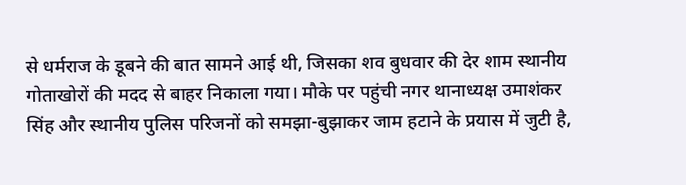से धर्मराज के डूबने की बात सामने आई थी, जिसका शव बुधवार की देर शाम स्थानीय गोताखोरों की मदद से बाहर निकाला गया। मौके पर पहुंची नगर थानाध्यक्ष उमाशंकर सिंह और स्थानीय पुलिस परिजनों को समझा-बुझाकर जाम हटाने के प्रयास में जुटी है,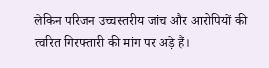लेकिन परिजन उच्चस्तरीय जांच और आरोपियों की त्वरित गिरफ्तारी की मांग पर अड़े हैं।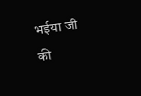भईया जी की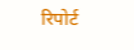रिपोर्ट